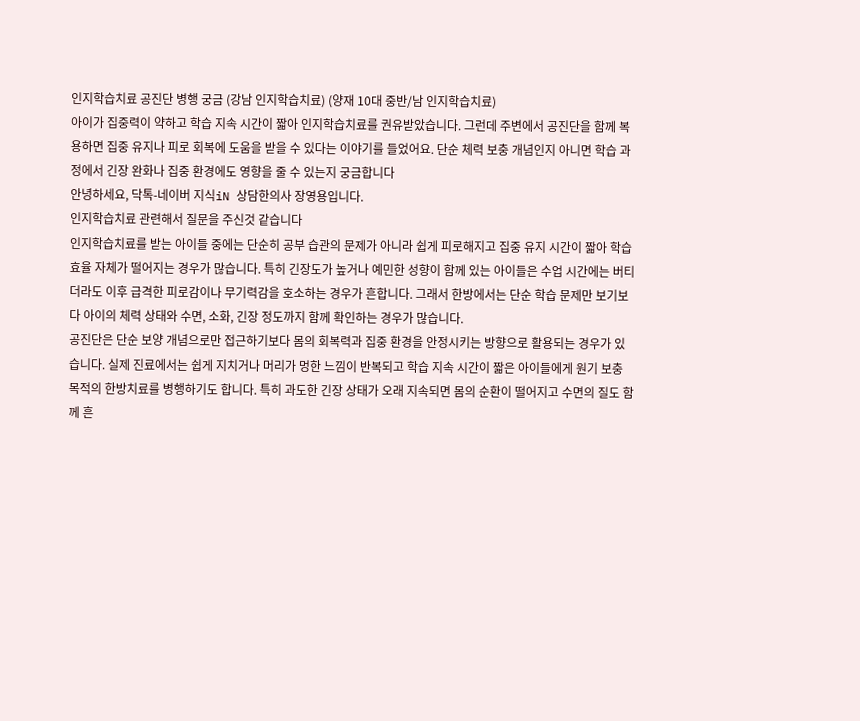인지학습치료 공진단 병행 궁금 (강남 인지학습치료) (양재 10대 중반/남 인지학습치료)
아이가 집중력이 약하고 학습 지속 시간이 짧아 인지학습치료를 권유받았습니다. 그런데 주변에서 공진단을 함께 복용하면 집중 유지나 피로 회복에 도움을 받을 수 있다는 이야기를 들었어요. 단순 체력 보충 개념인지 아니면 학습 과정에서 긴장 완화나 집중 환경에도 영향을 줄 수 있는지 궁금합니다
안녕하세요, 닥톡-네이버 지식iN 상담한의사 장영용입니다.
인지학습치료 관련해서 질문을 주신것 같습니다
인지학습치료를 받는 아이들 중에는 단순히 공부 습관의 문제가 아니라 쉽게 피로해지고 집중 유지 시간이 짧아 학습 효율 자체가 떨어지는 경우가 많습니다. 특히 긴장도가 높거나 예민한 성향이 함께 있는 아이들은 수업 시간에는 버티더라도 이후 급격한 피로감이나 무기력감을 호소하는 경우가 흔합니다. 그래서 한방에서는 단순 학습 문제만 보기보다 아이의 체력 상태와 수면, 소화, 긴장 정도까지 함께 확인하는 경우가 많습니다.
공진단은 단순 보양 개념으로만 접근하기보다 몸의 회복력과 집중 환경을 안정시키는 방향으로 활용되는 경우가 있습니다. 실제 진료에서는 쉽게 지치거나 머리가 멍한 느낌이 반복되고 학습 지속 시간이 짧은 아이들에게 원기 보충 목적의 한방치료를 병행하기도 합니다. 특히 과도한 긴장 상태가 오래 지속되면 몸의 순환이 떨어지고 수면의 질도 함께 흔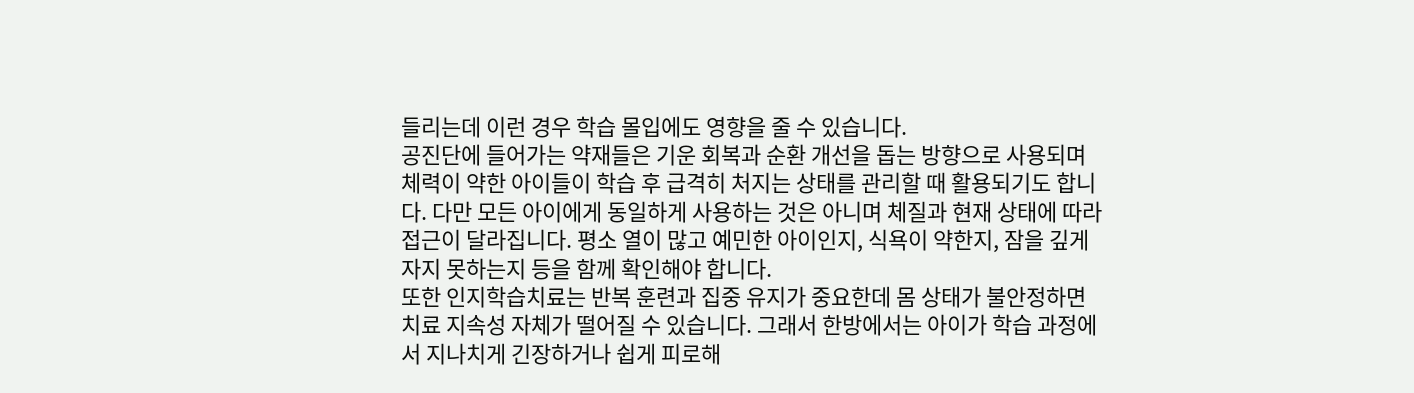들리는데 이런 경우 학습 몰입에도 영향을 줄 수 있습니다.
공진단에 들어가는 약재들은 기운 회복과 순환 개선을 돕는 방향으로 사용되며 체력이 약한 아이들이 학습 후 급격히 처지는 상태를 관리할 때 활용되기도 합니다. 다만 모든 아이에게 동일하게 사용하는 것은 아니며 체질과 현재 상태에 따라 접근이 달라집니다. 평소 열이 많고 예민한 아이인지, 식욕이 약한지, 잠을 깊게 자지 못하는지 등을 함께 확인해야 합니다.
또한 인지학습치료는 반복 훈련과 집중 유지가 중요한데 몸 상태가 불안정하면 치료 지속성 자체가 떨어질 수 있습니다. 그래서 한방에서는 아이가 학습 과정에서 지나치게 긴장하거나 쉽게 피로해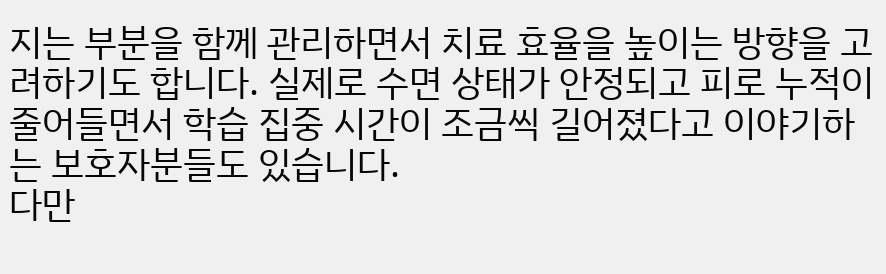지는 부분을 함께 관리하면서 치료 효율을 높이는 방향을 고려하기도 합니다. 실제로 수면 상태가 안정되고 피로 누적이 줄어들면서 학습 집중 시간이 조금씩 길어졌다고 이야기하는 보호자분들도 있습니다.
다만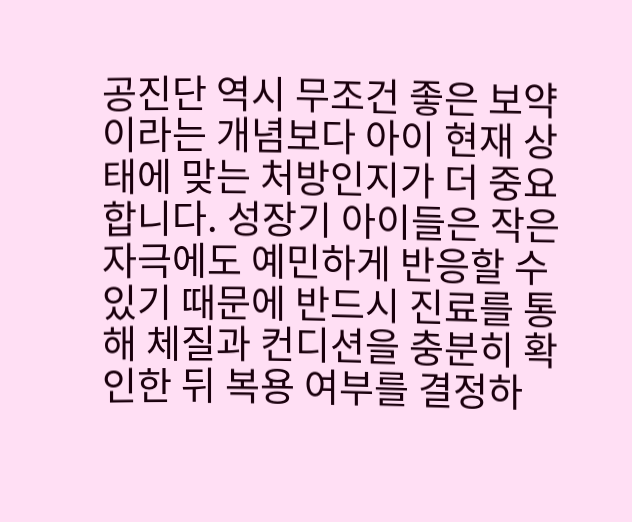공진단 역시 무조건 좋은 보약이라는 개념보다 아이 현재 상태에 맞는 처방인지가 더 중요합니다. 성장기 아이들은 작은 자극에도 예민하게 반응할 수 있기 때문에 반드시 진료를 통해 체질과 컨디션을 충분히 확인한 뒤 복용 여부를 결정하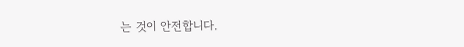는 것이 안전합니다.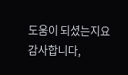도움이 되셨는지요
감사합니다,